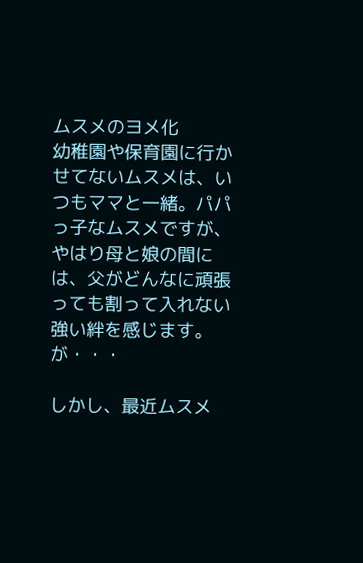ムスメのヨメ化
幼稚園や保育園に行かせてないムスメは、いつもママと一緒。パパっ子なムスメですが、やはり母と娘の間には、父がどんなに頑張っても割って入れない強い絆を感じます。が・・・

しかし、最近ムスメ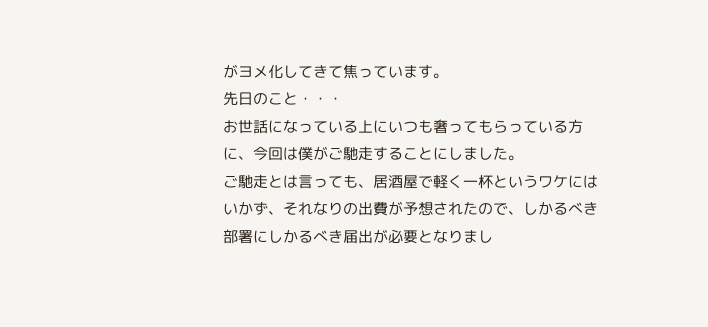がヨメ化してきて焦っています。
先日のこと・・・
お世話になっている上にいつも奢ってもらっている方に、今回は僕がご馳走することにしました。
ご馳走とは言っても、居酒屋で軽く一杯というワケにはいかず、それなりの出費が予想されたので、しかるべき部署にしかるべき届出が必要となりまし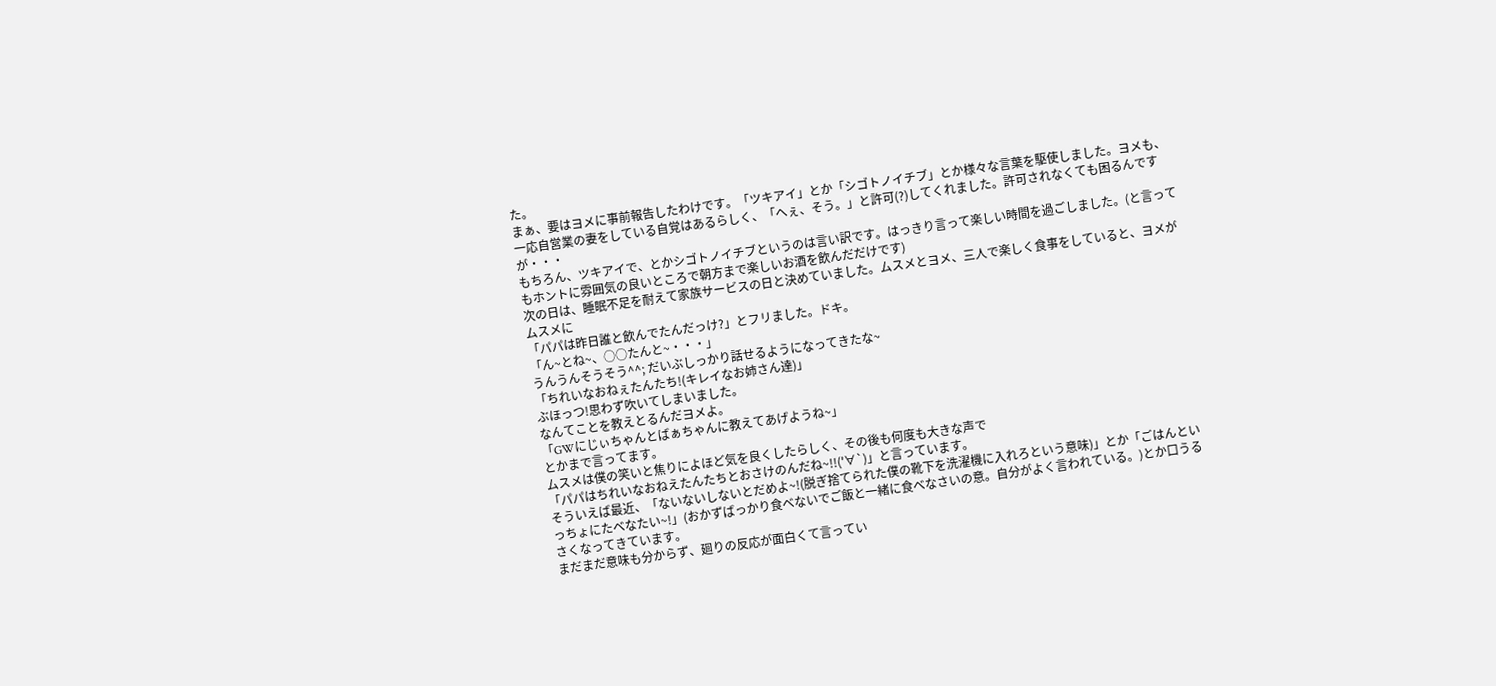た。
まぁ、要はヨメに事前報告したわけです。「ツキアイ」とか「シゴトノイチブ」とか様々な言葉を駆使しました。ヨメも、一応自営業の妻をしている自覚はあるらしく、「へぇ、そう。」と許可(?)してくれました。許可されなくても困るんですが・・・
もちろん、ツキアイで、とかシゴトノイチブというのは言い訳です。はっきり言って楽しい時間を過ごしました。(と言ってもホントに雰囲気の良いところで朝方まで楽しいお酒を飲んだだけです)
次の日は、睡眠不足を耐えて家族サービスの日と決めていました。ムスメとヨメ、三人で楽しく食事をしていると、ヨメがムスメに
「パパは昨日誰と飲んでたんだっけ?」とフリました。ドキ。
「ん~とね~、○○たんと~・・・」
うんうんそうそう^^; だいぶしっかり話せるようになってきたな~
「ちれいなおねぇたんたち!(キレイなお姉さん達)」
ぶほっつ!思わず吹いてしまいました。
なんてことを教えとるんだヨメよ。
「GWにじぃちゃんとばぁちゃんに教えてあげようね~」
とかまで言ってます。
ムスメは僕の笑いと焦りによほど気を良くしたらしく、その後も何度も大きな声で
「パパはちれいなおねえたんたちとおさけのんだね~!!('∀`)」と言っています。
そういえば最近、「ないないしないとだめよ~!(脱ぎ捨てられた僕の靴下を洗濯機に入れろという意味)」とか「ごはんといっちょにたべなたい~!」(おかずばっかり食べないでご飯と一緒に食べなさいの意。自分がよく言われている。)とか口うるさくなってきています。
まだまだ意味も分からず、廻りの反応が面白くて言ってい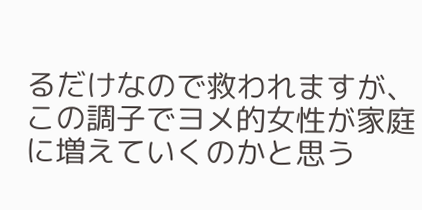るだけなので救われますが、この調子でヨメ的女性が家庭に増えていくのかと思う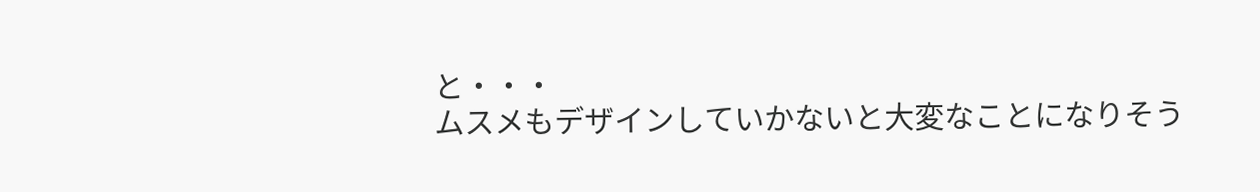と・・・
ムスメもデザインしていかないと大変なことになりそう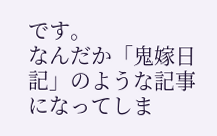です。
なんだか「鬼嫁日記」のような記事になってしま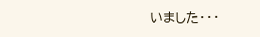いました・・・